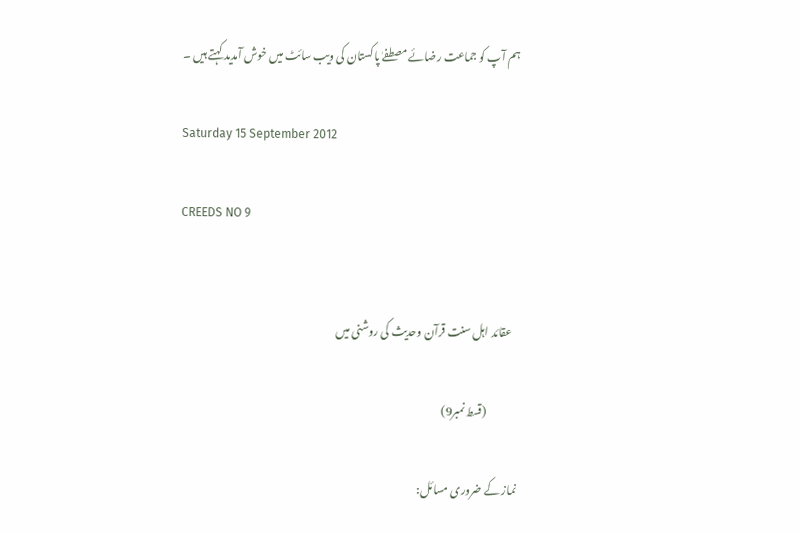ہم آپ کو جماعت رضائے مصطفےٰ پاکستان کی ویب سائٹ میں خوش آمدید کہتے ہیں ۔

Saturday 15 September 2012

CREEDS NO 9


   عقائد اہل سنت قرآن وحدیث کی روشنی میں

              (قسط نمبر9)

نماز کے ضروری مسائل: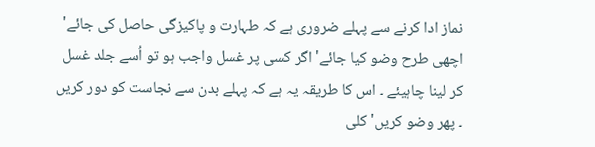نماز ادا کرنے سے پہلے ضروری ہے کہ طہارت و پاکیزگی حاصل کی جائے' اچھی طرح وضو کیا جائے' اگر کسی پر غسل واجب ہو تو اُسے جلد غسل کر لینا چاہیئے ۔ اس کا طریقہ یہ ہے کہ پہلے بدن سے نجاست کو دور کریں ۔ پھر وضو کریں' کلی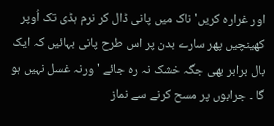اور غرارہ کریں' ناک میں پانی ڈال کر نرم ہڈی تک اُوپر کھینچیں پھر سارے بدن پر اس طرح پانی بہائیں کہ ایک بال برابر بھی جگہ خشک نہ رہ جائے ' ورنہ غسل نہیں ہو گا ۔ جرابوں پر مسح کرنے سے نماز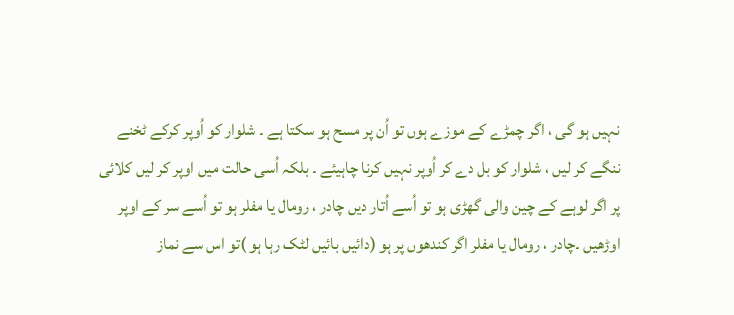نہیں ہو گی ، اگر چمڑے کے موزے ہوں تو اُن پر مسح ہو سکتا ہے ۔ شلوار کو اُوپر کرکے ٹخنے ننگے کر لیں ، شلوار کو بل دے کر اُوپر نہیں کرنا چاہیئے ۔ بلکہ اُسی حالت میں اوپر کر لیں کلائی پر اگر لوہے کے چین والی گھڑی ہو تو اُسے اُتار دیں چادر ، رومال یا مفلر ہو تو اُسے سر کے اوپر اوڑھیں ۔چادر ، رومال یا مفلر اگر کندھوں پر ہو (دائیں بائیں لٹک رہا ہو )تو اس سے نماز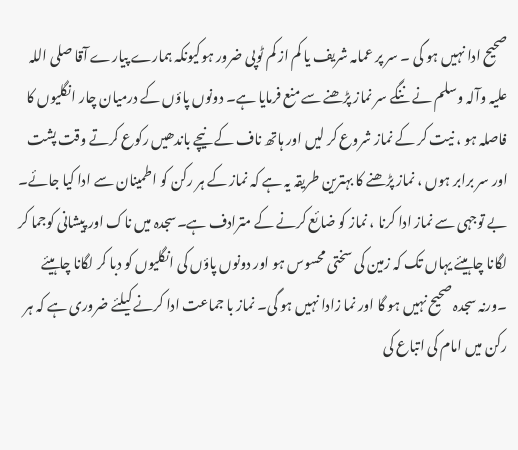صحیح ادا نہیں ہو گی ۔ سر پر عمامہ شریف یا کم از کم ٹوپی ضرور ہوکیونکہ ہمارے پیارے آقا صلی اللہ علیہ وآلہ وسلم نے ننگے سر نماز پڑھنے سے منع فرمایا ہے۔ دونوں پاؤں کے درمیان چار انگلیوں کا فاصلہ ہو ، نیت کر کے نماز شروع کر لیں اور ہاتھ ناف کے نیچے باندھیں رکوع کرتے وقت پشت اور سر برابر ہوں ، نماز پڑھنے کا بہترین طریقہ یہ ہے کہ نماز کے ہر رکن کو اطمینان سے ادا کیا جائے۔ بے توجہی سے نماز ادا کرنا ، نماز کو ضائع کرنے کے مترادف ہے۔سجدہ میں ناک اور پیشانی کوجما کر لگانا چاہیئے یہاں تک کہ زمین کی سختی محسوس ہو اور دونوں پاؤں کی انگلیوں کو دبا کر لگانا چاہیئے ۔ورنہ سجدہ صحیح نہیں ہو گا اور نما زادا نہیں ہو گی۔ نماز با جماعت ادا کرنے کیلئے ضروری ہے کہ ہر رکن میں امام کی اتباع کی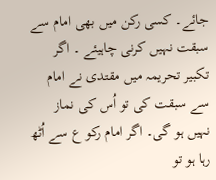جائے۔ کسی رکن میں بھی امام سے سبقت نہیں کرنی چاہیئے ۔ اگر تکبیر تحریمہ میں مقتدی نے امام سے سبقت کی تو اُس کی نماز نہیں ہو گی۔ اگر امام رکو ع سے اُٹھ رہا ہو تو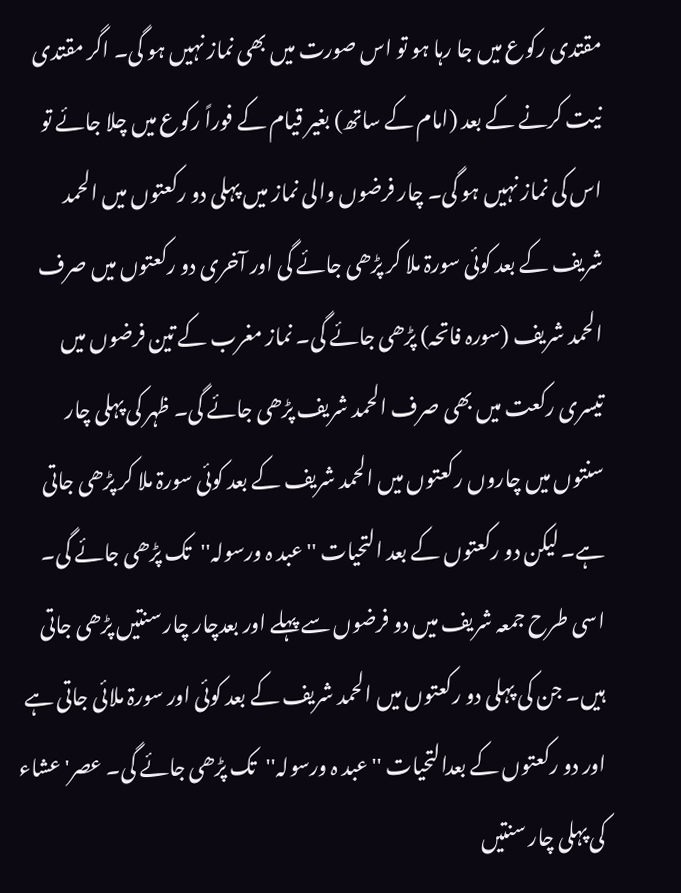مقتدی رکوع میں جا رہا ہو تو اس صورت میں بھی نماز نہیں ہو گی۔ اگر مقتدی نیت کرنے کے بعد (امام کے ساتھ) بغیر قیام کے فوراً رکوع میں چلا جائے تو اس کی نماز نہیں ہو گی۔ چار فرضوں والی نماز میں پہلی دو رکعتوں میں الحمد شریف کے بعد کوئی سورۃ ملا کر پڑھی جائے گی اور آخری دو رکعتوں میں صرف الحمد شریف (سورہ فاتحہ) پڑھی جائے گی۔ نماز مغرب کے تین فرضوں میں تیسری رکعت میں بھی صرف الحمد شریف پڑھی جائے گی۔ ظہر کی پہلی چار سنتوں میں چاروں رکعتوں میں الحمد شریف کے بعد کوئی سورۃ ملا کر پڑھی جاتی ہے۔ لیکن دو رکعتوں کے بعد التحیات ''عبد ہ ورسولہ''تک پڑھی جائے گی۔ اسی طرح جمعہ شریف میں دو فرضوں سے پہلے اور بعدچار چار سنتیں پڑھی جاتی ہیں۔ جن کی پہلی دو رکعتوں میں الحمد شریف کے بعد کوئی اور سورۃ ملائی جاتی ہے اور دو رکعتوں کے بعدالتحیات ''عبد ہ ورسولہ''تک پڑھی جائے گی۔ عصر' عشاء کی پہلی چار سنتیں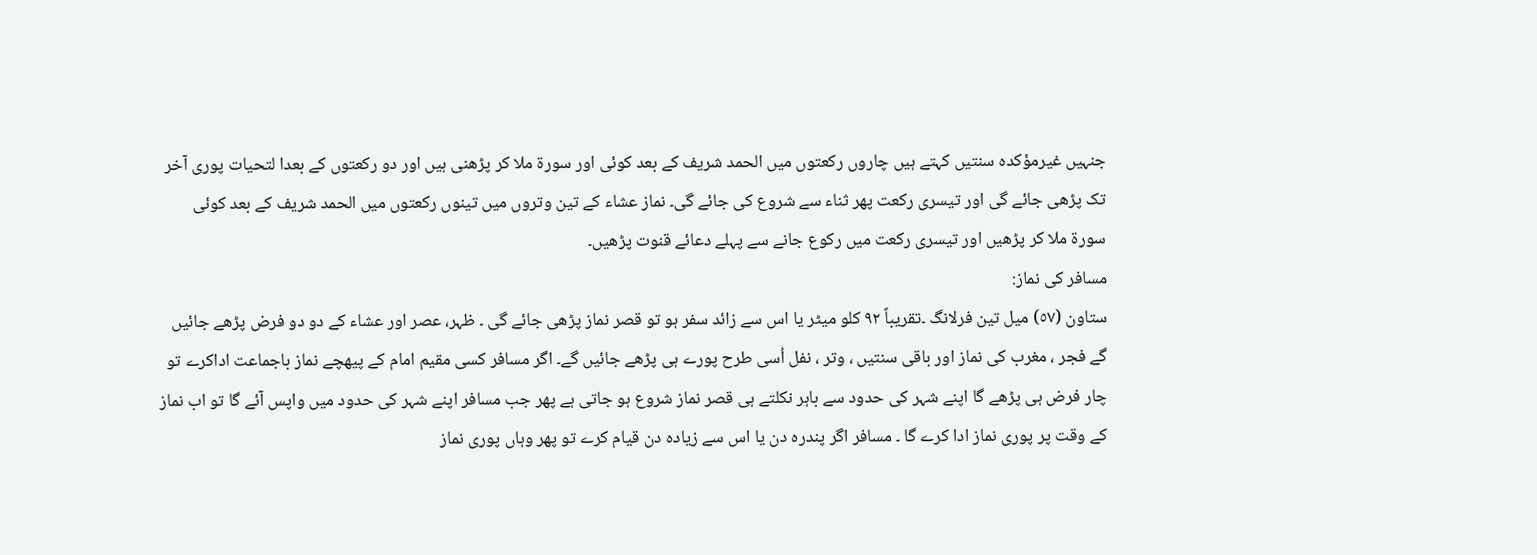جنہیں غیرمؤکدہ سنتیں کہتے ہیں چاروں رکعتوں میں الحمد شریف کے بعد کوئی اور سورۃ ملا کر پڑھنی ہیں اور دو رکعتوں کے بعدا لتحیات پوری آخر تک پڑھی جائے گی اور تیسری رکعت پھر ثناء سے شروع کی جائے گی۔ نماز عشاء کے تین وتروں میں تینوں رکعتوں میں الحمد شریف کے بعد کوئی سورۃ ملا کر پڑھیں اور تیسری رکعت میں رکوع جانے سے پہلے دعائے قنوت پڑھیں۔
مسافر کی نماز:
ستاون (٥٧) میل تین فرلانگ ۔تقریباً ٩٢ کلو میٹر یا اس سے زائد سفر ہو تو قصر نماز پڑھی جائے گی ۔ ظہر، عصر اور عشاء کے دو دو فرض پڑھے جائیں گے فجر ، مغرب کی نماز اور باقی سنتیں ، وتر ، نفل اُسی طرح پورے ہی پڑھے جائیں گے۔ اگر مسافر کسی مقیم امام کے پیھچے نماز باجماعت اداکرے تو چار فرض ہی پڑھے گا اپنے شہر کی حدود سے باہر نکلتے ہی قصر نماز شروع ہو جاتی ہے پھر جب مسافر اپنے شہر کی حدود میں واپس آئے گا تو اب نماز کے وقت پر پوری نماز ادا کرے گا ۔ مسافر اگر پندرہ دن یا اس سے زیادہ دن قیام کرے تو پھر وہاں پوری نماز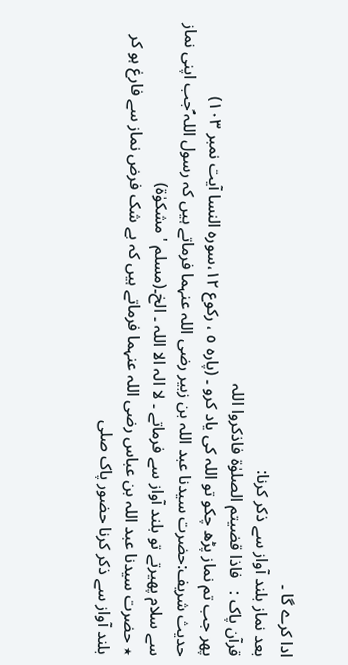ادا کرے گا ۔
بعد نماز بلند آواز سے ذکر کرنا:
قرآن پاک :   فاذا قضیتم الصلوٰۃ فاذکروا اللہ
پھر جب تم نماز پڑھ چکو تو اللہ کی یاد کرو ۔ (پارہ ٥ ، رکوع ١٢،سورہ النسا آیت نمبر ١٠٣)
حدیث شریف:حضرت سیدنا عبد اللہ بن زبیر رضی اللہ عنہما فرماتے ہیں کہ رسول اللہ ؐجب اپنی نماز سے سلام پھیرتے تو بلند آواز سے فرماتے ۔ لا الہ الا اللہ ۔ الخ۔(مسلم ' مشکوٰۃ)
٭ حضرت سیدنا عبد اللہ بن عباس رضی اللہ عنہما فرماتے ہیں کہ بے شک فرض نماز سے فارغ ہو کر بلند آواز سے ذکر کرنا حضور پاک صلی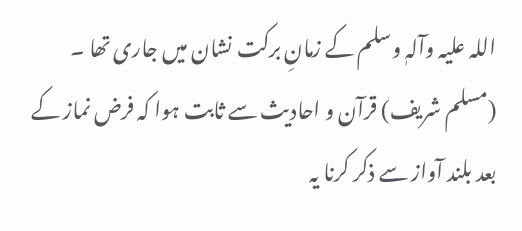اللہ علیہ وآلہٖ وسلم کے زمانِ برکت نشان میں جاری تھا ۔ (مسلم شریف) قرآن و احادیث سے ثابت ہوا کہ فرض نماز کے بعد بلند آواز سے ذکر کرنا یہ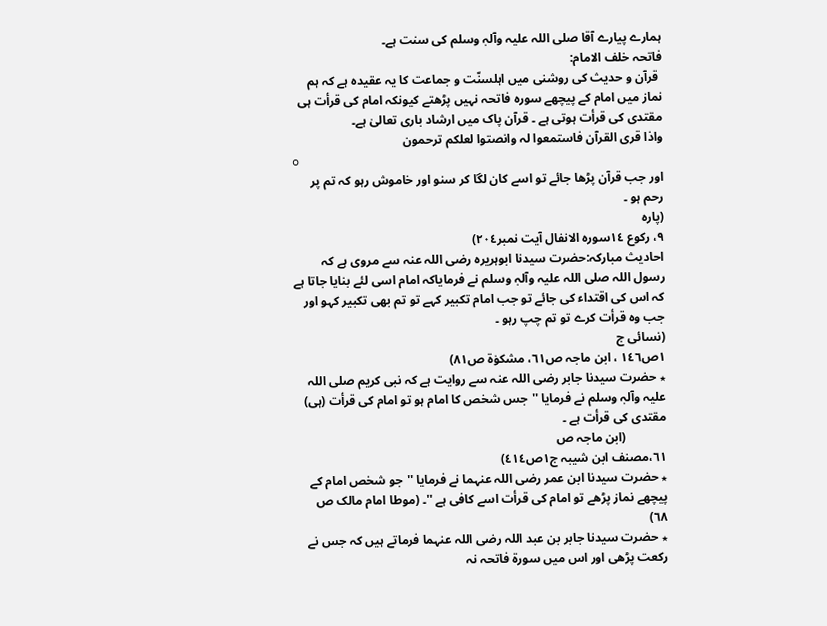ہمارے پیارے آقا صلی اللہ علیہ وآلہٖ وسلم کی سنت ہے۔
فاتحہ خلف الامام:
 قرآن و حدیث کی روشنی میں اہلسنّت و جماعت کا یہ عقیدہ ہے کہ ہم نماز میں امام کے پیچھے سورہ فاتحہ نہیں پڑھتے کیونکہ امام کی قرأت ہی مقتدی کی قرأت ہوتی ہے ۔ قرآن پاک میں ارشاد باری تعالیٰ ہے۔
واذا قری القرآن فاستمعوا لہ وانصتوا لعلکم ترحمون
o
اور جب قرآن پڑھا جائے تو اسے کان لگا کر سنو اور خاموش رہو کہ تم پر رحم ہو ۔
(پارہ
٩، رکوع ١٤سورہ الانفال آیت نمبر٢٠٤)
احادیث مبارکہ:حضرت سیدنا ابوہریرہ رضی اللہ عنہ سے مروی ہے کہ رسول اللہ صلی اللہ علیہ وآلہٖ وسلم نے فرمایاکہ امام اسی لئے بنایا جاتا ہے کہ اس کی اقتداء کی جائے تو جب امام تکبیر کہے تو تم بھی تکبیر کہو اور جب وہ قرأت کرے تو تم چپ رہو ۔
(نسائی ج
١ص١٤٦ ، ابن ماجہ ص٦١، مشکوٰۃ ص٨١)
٭ حضرت سیدنا جابر رضی اللہ عنہ سے روایت ہے کہ نبی کریم صلی اللہ علیہ وآلہٖ وسلم نے فرمایا ''جس شخص کا امام ہو تو امام کی قرأت (ہی) مقتدی کی قرأت ہے ۔
             (ابن ماجہ ص
٦١،مصنف ابن شیبہ ج١ص٤١٤)
٭ حضرت سیدنا ابن عمر رضی اللہ عنہما نے فرمایا ''جو شخص امام کے پیچھے نماز پڑھے تو امام کی قرأت اسے کافی ہے ''۔ (موطا امام مالک ص
٦٨)
٭ حضرت سیدنا جابر بن عبد اللہ رضی اللہ عنہما فرماتے ہیں کہ جس نے رکعت پڑھی اور اس میں سورۃ فاتحہ نہ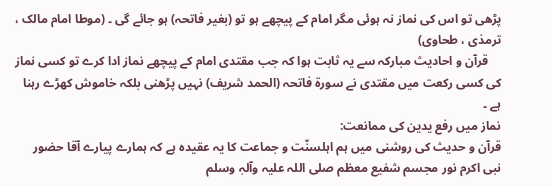پڑھی تو اس کی نماز نہ ہوئی مگر امام کے پیچھے ہو تو (بغیر فاتحہ) ہو جائے گی ۔ (موطا امام مالک ، ترمذی ، طحاوی)
    قرآن و احادیث مبارکہ سے یہ ثابت ہوا کہ جب مقتدی امام کے پیچھے نماز ادا کرے تو کسی نماز کی کسی رکعت میں مقتدی نے سورۃ فاتحہ (الحمد شریف) نہیں پڑھنی بلکہ خاموش کھڑے رہنا ہے ۔
نماز میں رفع یدین کی ممانعت:
قرآن و حدیث کی روشنی میں ہم اہلسنّت و جماعت کا یہ عقیدہ ہے کہ ہمارے پیارے آقا حضور نبی اکرم نور مجسم شفیع معظم صلی اللہ علیہ وآلہٖ وسلم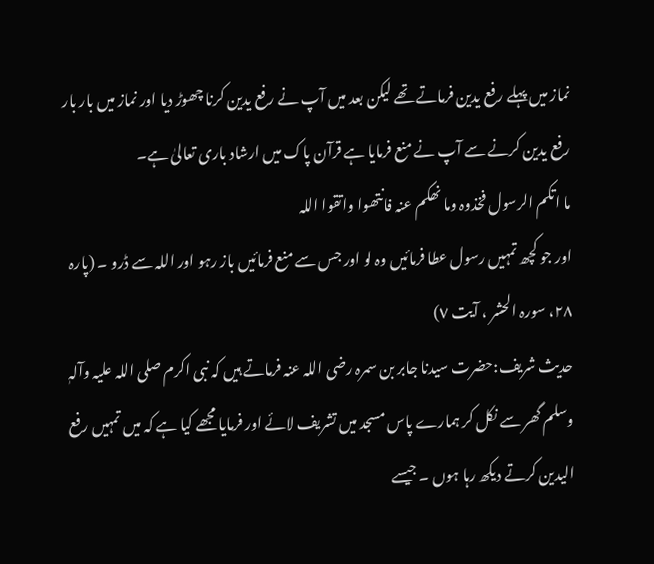نماز میں پہلے رفع یدین فرماتے تھے لیکن بعد میں آپ نے رفع یدین کرنا چھوڑ دیا اور نماز میں بار بار رفع یدین کرنے سے آپ نے منع فرمایا ہے قرآن پاک میں ارشاد باری تعالیٰ ہے۔
ما اتکم الرسول فخذوہ وما نھکم عنہ فانتھوا واتقوا اللہ
اور جو کچھ تمہیں رسول عطا فرمائیں وہ لو اور جس سے منع فرمائیں باز رہو اور اللہ سے ڈرو ۔ (پارہ ٢٨، سورہ الحشر ، آیت ٧)
حدیث شریف:حضرت سیدنا جابر بن سمرہ رضی اللہ عنہ فرماتے ہیں کہ نبی اکرم صلی اللہ علیہ وآلہٖ وسلم گھر سے نکل کر ہمارے پاس مسجد میں تشریف لائے اور فرمایا مجھے کیا ہے کہ میں تمہیں رفع الیدین کرتے دیکھ رہا ہوں ۔ جیسے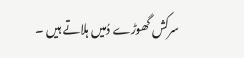سرکش گھوڑے دُمیں ہلاتے ہیں ۔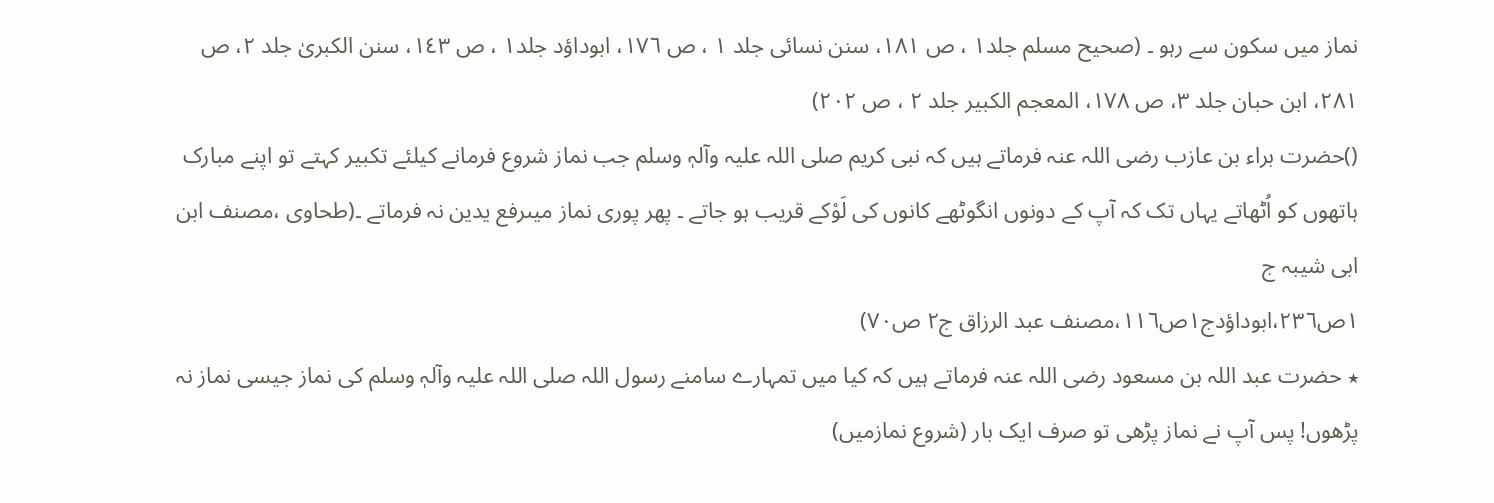نماز میں سکون سے رہو ۔ (صحیح مسلم جلد١ ، ص ١٨١، سنن نسائی جلد ١ ، ص ١٧٦، ابوداؤد جلد١ ، ص ١٤٣، سنن الکبریٰ جلد ٢، ص ٢٨١، ابن حبان جلد ٣، ص ١٧٨، المعجم الکبیر جلد ٢ ، ص ٢٠٢)
()حضرت براء بن عازب رضی اللہ عنہ فرماتے ہیں کہ نبی کریم صلی اللہ علیہ وآلہٖ وسلم جب نماز شروع فرمانے کیلئے تکبیر کہتے تو اپنے مبارک ہاتھوں کو اُٹھاتے یہاں تک کہ آپ کے دونوں انگوٹھے کانوں کی لَوْکے قریب ہو جاتے ۔ پھر پوری نماز میںرفع یدین نہ فرماتے ۔(طحاوی ،مصنف ابن ابی شیبہ ج
١ص٢٣٦،ابوداؤدج١ص١١٦،مصنف عبد الرزاق ج٢ ص٧٠)
٭ حضرت عبد اللہ بن مسعود رضی اللہ عنہ فرماتے ہیں کہ کیا میں تمہارے سامنے رسول اللہ صلی اللہ علیہ وآلہٖ وسلم کی نماز جیسی نماز نہ پڑھوں! پس آپ نے نماز پڑھی تو صرف ایک بار (شروع نمازمیں)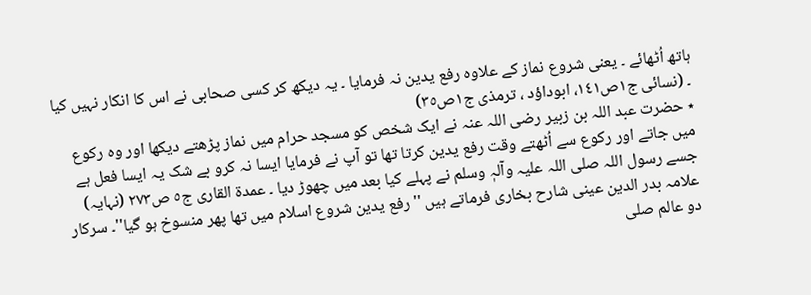ہاتھ اُٹھائے ۔ یعنی شروع نماز کے علاوہ رفع یدین نہ فرمایا ۔ یہ دیکھ کر کسی صحابی نے اس کا انکار نہیں کیا ۔ (نسائی ج١ص١٤١، ابوداؤد ، ترمذی ج١ص٣٥)
٭ حضرت عبد اللہ بن زبیر رضی اللہ عنہ نے ایک شخص کو مسجد حرام میں نماز پڑھتے دیکھا اور وہ رکوع میں جاتے اور رکوع سے اُٹھتے وقت رفع یدین کرتا تھا تو آپ نے فرمایا ایسا نہ کرو بے شک یہ ایسا فعل ہے جسے رسول اللہ صلی اللہ علیہ وآلہٖ وسلم نے پہلے کیا بعد میں چھوڑ دیا ۔ عمدۃ القاری ج٥ ص٢٧٣ (نہایہ) علامہ بدر الدین عینی شارح بخاری فرماتے ہیں ''رفع یدین شروع اسلام میں تھا پھر منسوخ ہو گیا''۔ سرکار دو عالم صلی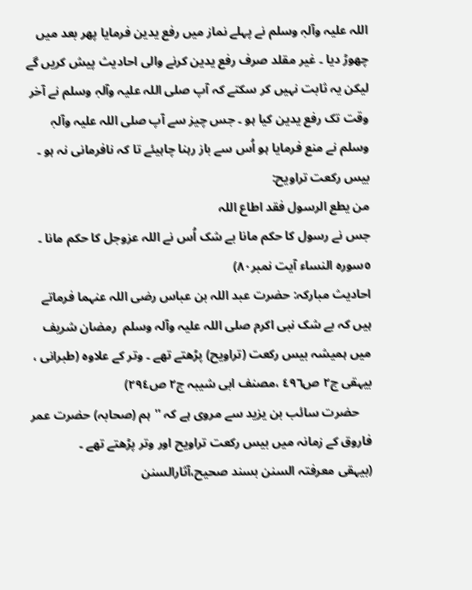اللہ علیہ وآلہٖ وسلم نے پہلے نماز میں رفع یدین فرمایا پھر بعد میں چھوڑ دیا ۔ غیر مقلد صرف رفع یدین کرنے والی احادیث پیش کریں گے لیکن یہ ثابت نہیں کر سکتے کہ آپ صلی اللہ علیہ وآلہٖ وسلم نے آخر وقت تک رفع یدین کیا ہو ۔ جس چیز سے آپ صلی اللہ علیہ وآلہٖ وسلم نے منع فرمایا ہو اُس سے باز رہنا چاہیئے تا کہ نافرمانی نہ ہو ۔
بیس رکعت تراویح:
من یطع الرسول فقد اطاع اللہ
جس نے رسول کا حکم مانا بے شک اُس نے اللہ عزوجل کا حکم مانا ۔
٥سورہ النساء آیت نمبر٨٠)
احادیث مبارکہ: حضرت عبد اللہ بن عباس رضی اللہ عنہما فرماتے ہیں کہ بے شک نبی اکرم صلی اللہ علیہ وآلہ وسلم  رمضان شریف میں ہمیشہ بیس رکعت (تراویح) پڑھتے تھے ۔ وتر کے علاوہ (طبرانی ، بیہقی ج٢ ص٤٩٦ ،مصنف ابی شیبہ ج٢ ص٢٩٤)
    حضرت سائب بن یزید سے مروی ہے کہ ''ہم (صحابہ) حضرت عمر فاروق کے زمانہ میں بیس رکعت تراویح اور وتر پڑھتے تھے ۔
(بیہقی معرفتہ السنن بسند صحیح،آثارالسنن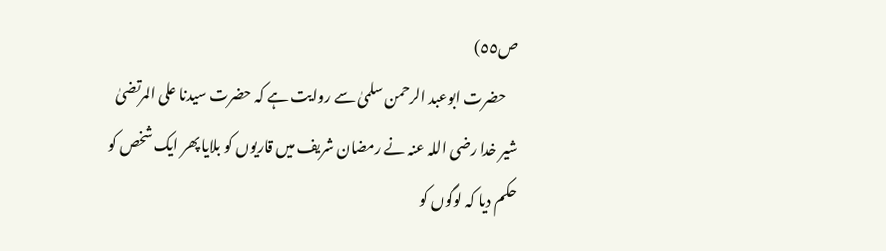ص٥٥)
    حضرت ابوعبد الرحمن سلمیٰ سے روایت ہے کہ حضرت سیدنا علی المرتضیٰ شیر خدا رضی اللہ عنہ نے رمضان شریف میں قاریوں کو بلایا پھر ایک شخص کو حکم دیا کہ لوگوں کو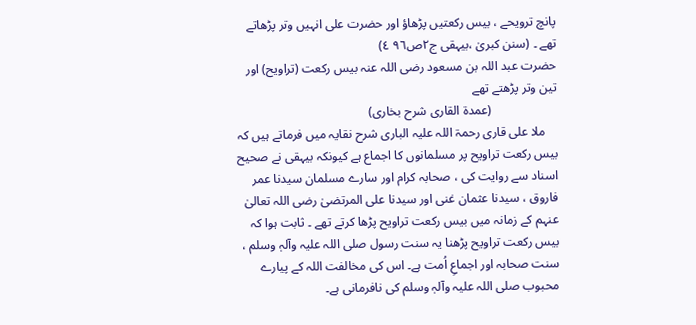پانچ ترویحے ، بیس رکعتیں پڑھاؤ اور حضرت علی انہیں وتر پڑھاتے تھے ۔ (سنن کبریٰ ،بیہقی ج٢ص٩٦ ٤)
حضرت عبد اللہ بن مسعود رضی اللہ عنہ بیس رکعت (تراویح) اور تین وتر پڑھتے تھے
                     (عمدۃ القاری شرح بخاری)
    ملا علی قاری رحمۃ اللہ علیہ الباری شرح نقایہ میں فرماتے ہیں کہ بیس رکعت تراویح پر مسلمانوں کا اجماع ہے کیونکہ بیہقی نے صحیح اسناد سے روایت کی ، صحابہ کرام اور سارے مسلمان سیدنا عمر فاروق ، سیدنا عثمان غنی اور سیدنا علی المرتضیٰ رضی اللہ تعالیٰ عنہم کے زمانہ میں بیس رکعت تراویح پڑھا کرتے تھے ۔ ثابت ہوا کہ بیس رکعت تراویح پڑھنا یہ سنت رسول صلی اللہ علیہ وآلہٖ وسلم ، سنت صحابہ اور اجماعِ اُمت ہے۔ اس کی مخالفت اللہ کے پیارے محبوب صلی اللہ علیہ وآلہٖ وسلم کی نافرمانی ہے۔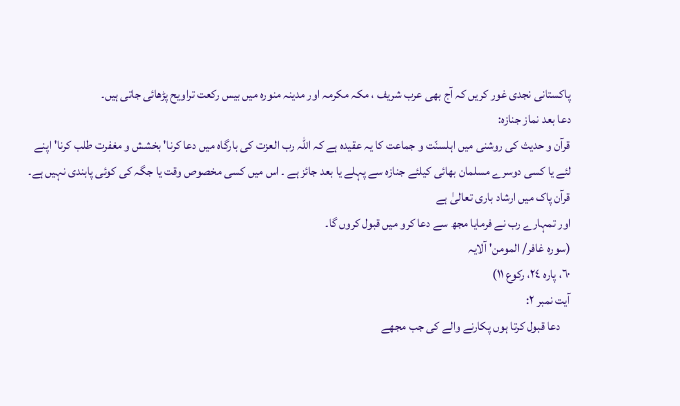پاکستانی نجدی غور کریں کہ آج بھی عرب شریف ، مکہ مکرمہ اور مدینہ منورہ میں بیس رکعت تراویح پڑھائی جاتی ہیں۔
دعا بعد نماز جنازہ:
قرآن و حدیث کی روشنی میں اہلسنّت و جماعت کا یہ عقیدہ ہے کہ اللہ رب العزت کی بارگاہ میں دعا کرنا' بخشش و مغفرت طلب کرنا' اپنے لئے یا کسی دوسرے مسلمان بھائی کیلئے جنازہ سے پہلے یا بعد جائز ہے ۔ اس میں کسی مخصوص وقت یا جگہ کی کوئی پابندی نہیں ہے۔ قرآن پاک میں ارشاد باری تعالیٰ ہے
اور تمہارے رب نے فرمایا مجھ سے دعا کرو میں قبول کروں گا۔
(سورہ غافر/ المومن' آلایہ
٦٠، پارہ ٢٤، رکوع ١١)
آیت نمبر ٢:
    دعا قبول کرتا ہوں پکارنے والے کی جب مجھے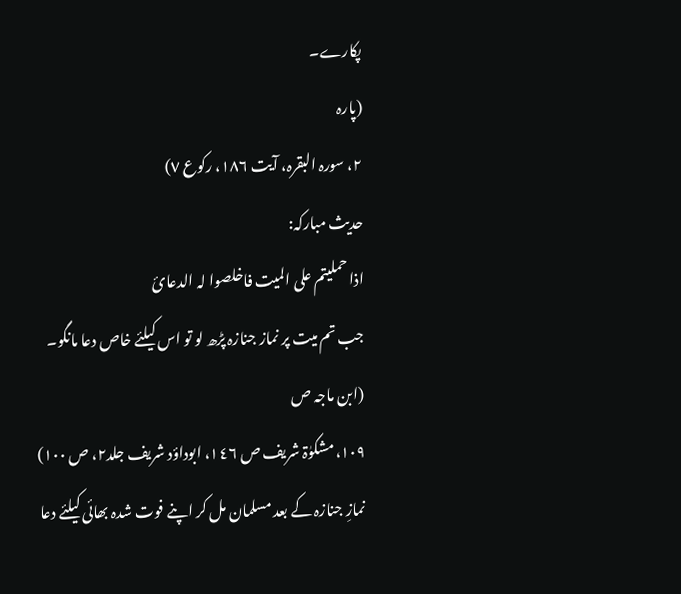پکارے۔
(پارہ
٢، سورہ البقرہ، آیت ١٨٦، رکوع ٧)
حدیث مبارکہ:
اذا حملیتم علی المیت فاخلصوا لہ الدعائ
جب تم میت پر نماز جنازہ پڑھ لو تو اس کیلئے خاص دعا مانگو۔
(ابن ماجہ ص
١٠٩، مشکوٰۃ شریف ص ١٤٦، ابوداؤد شریف جلد٢، ص ١٠٠)
نمازِ جنازہ کے بعد مسلمان مل کر اپنے فوت شدہ بھائی کیلئے دعا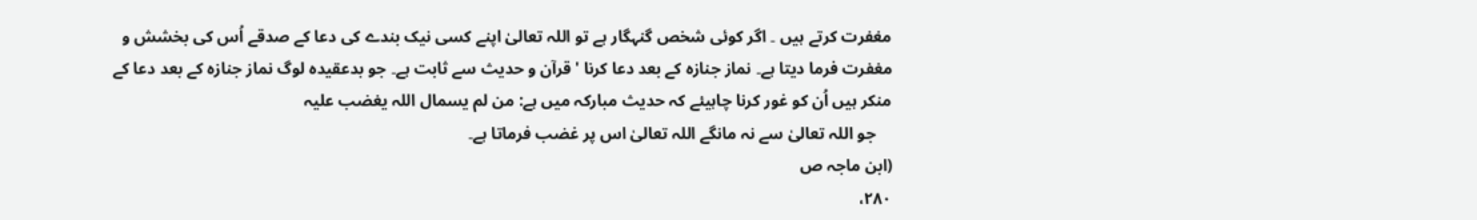مغفرت کرتے ہیں ۔ اگر کوئی شخص گنہگار ہے تو اللہ تعالیٰ اپنے کسی نیک بندے کی دعا کے صدقے اُس کی بخشش و مغفرت فرما دیتا ہے۔ نماز جنازہ کے بعد دعا کرنا ' قرآن و حدیث سے ثابت ہے۔ جو بدعقیدہ لوگ نماز جنازہ کے بعد دعا کے منکر ہیں اُن کو غور کرنا چاہیئے کہ حدیث مبارکہ میں ہے: من لم یسمال اللہ یغضب علیہ
    جو اللہ تعالیٰ سے نہ مانگے اللہ تعالیٰ اس پر غضب فرماتا ہے۔
(ابن ماجہ ص
٢٨٠،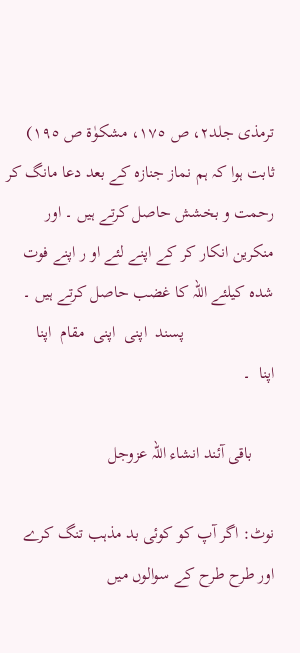ترمذی جلد٢، ص ١٧٥، مشکوٰۃ ص ١٩٥)
ثابت ہوا کہ ہم نماز جنازہ کے بعد دعا مانگ کر رحمت و بخشش حاصل کرتے ہیں ۔ اور منکرین انکار کر کے اپنے لئے او ر اپنے فوت شدہ کیلئے اللہ کا غضب حاصل کرتے ہیں ۔
                     پسند  اپنی  اپنی  مقام  اپنا    اپنا  ۔

     باقی آئند انشاء اللہ عزوجل

نوٹ: اگر آپ کو کوئی بد مذہب تنگ کرے اور طرح طرح کے سوالوں میں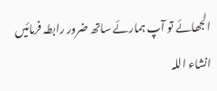الجھائے تو آپ ہمارئے ساتھ ضرور رابطہ فرمائیں انشاء اللہ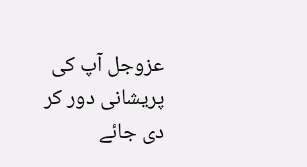عزوجل آپ کی پریشانی دور کر دی جائے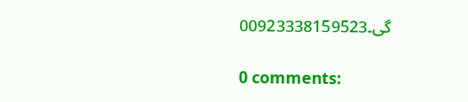گی۔00923338159523

0 comments: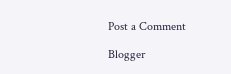Post a Comment

Blogger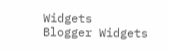Widgets
Blogger Widgets